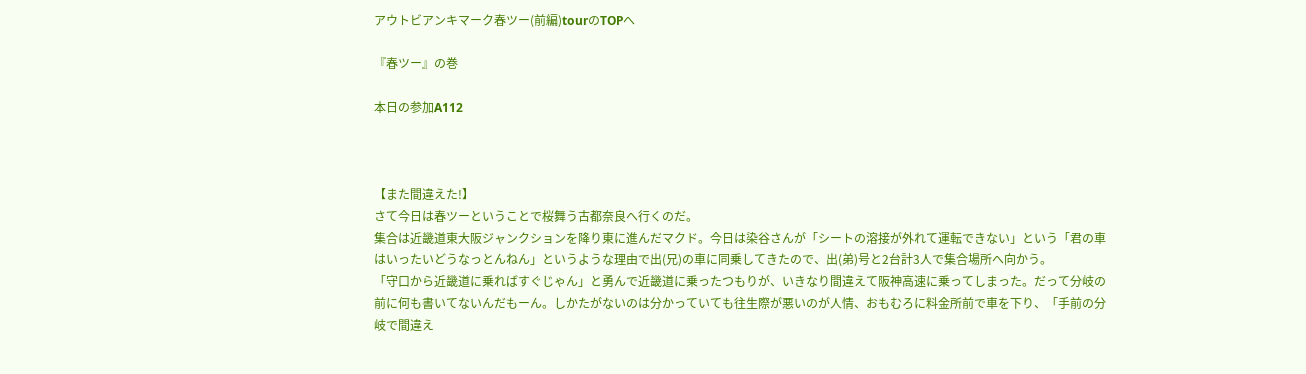アウトビアンキマーク春ツー(前編)tourのTOPへ

『春ツー』の巻

本日の参加A112



【また間違えた!】
さて今日は春ツーということで桜舞う古都奈良へ行くのだ。
集合は近畿道東大阪ジャンクションを降り東に進んだマクド。今日は染谷さんが「シートの溶接が外れて運転できない」という「君の車はいったいどうなっとんねん」というような理由で出(兄)の車に同乗してきたので、出(弟)号と2台計3人で集合場所へ向かう。
「守口から近畿道に乗ればすぐじゃん」と勇んで近畿道に乗ったつもりが、いきなり間違えて阪神高速に乗ってしまった。だって分岐の前に何も書いてないんだもーん。しかたがないのは分かっていても往生際が悪いのが人情、おもむろに料金所前で車を下り、「手前の分岐で間違え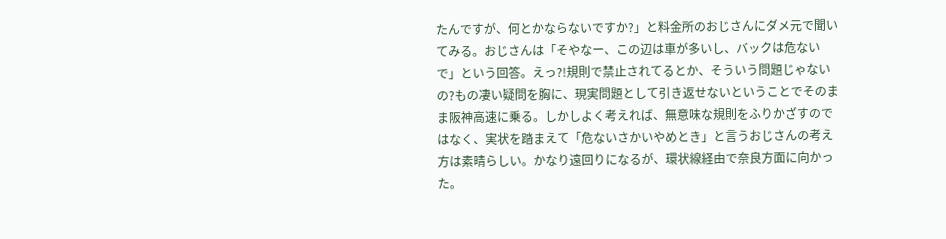たんですが、何とかならないですか?」と料金所のおじさんにダメ元で聞いてみる。おじさんは「そやなー、この辺は車が多いし、バックは危ないで」という回答。えっ?!規則で禁止されてるとか、そういう問題じゃないの?もの凄い疑問を胸に、現実問題として引き返せないということでそのまま阪神高速に乗る。しかしよく考えれば、無意味な規則をふりかざすのではなく、実状を踏まえて「危ないさかいやめとき」と言うおじさんの考え方は素晴らしい。かなり遠回りになるが、環状線経由で奈良方面に向かった。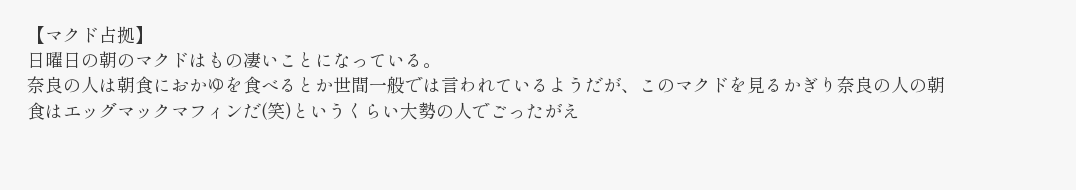【マクド占拠】
日曜日の朝のマクドはもの凄いことになっている。
奈良の人は朝食におかゆを食べるとか世間一般では言われているようだが、このマクドを見るかぎり奈良の人の朝食はエッグマックマフィンだ(笑)というくらい大勢の人でごったがえ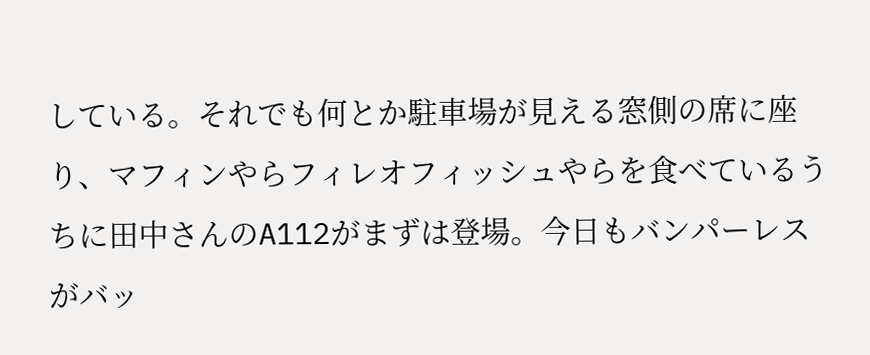している。それでも何とか駐車場が見える窓側の席に座り、マフィンやらフィレオフィッシュやらを食べているうちに田中さんのA112がまずは登場。今日もバンパーレスがバッ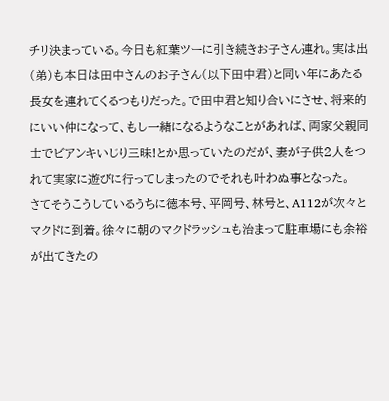チリ決まっている。今日も紅葉ツーに引き続きお子さん連れ。実は出(弟)も本日は田中さんのお子さん(以下田中君)と同い年にあたる長女を連れてくるつもりだった。で田中君と知り合いにさせ、将来的にいい仲になって、もし一緒になるようなことがあれば、両家父親同士でビアンキいじり三昧!とか思っていたのだが、妻が子供2人をつれて実家に遊びに行ってしまったのでそれも叶わぬ事となった。
さてそうこうしているうちに徳本号、平岡号、林号と、A112が次々とマクドに到着。徐々に朝のマクドラッシュも治まって駐車場にも余裕が出てきたの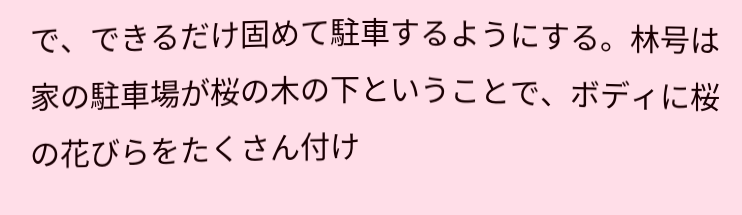で、できるだけ固めて駐車するようにする。林号は家の駐車場が桜の木の下ということで、ボディに桜の花びらをたくさん付け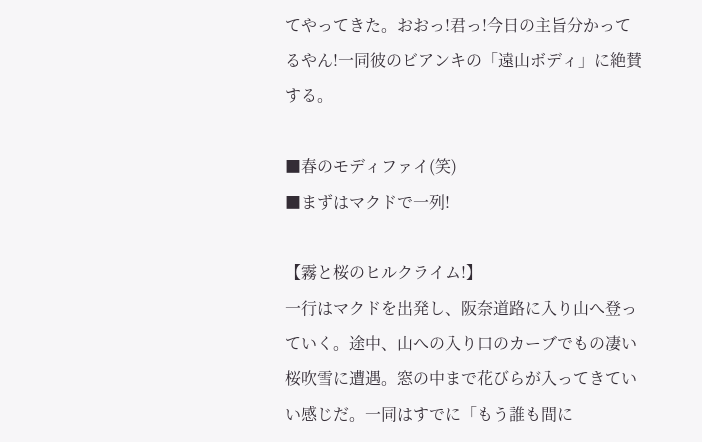てやってきた。おおっ!君っ!今日の主旨分かってるやん!一同彼のビアンキの「遠山ボディ」に絶賛する。

■春のモディファイ(笑)
■まずはマクドで一列!

【霧と桜のヒルクライム!】
一行はマクドを出発し、阪奈道路に入り山へ登っていく。途中、山への入り口のカーブでもの凄い桜吹雪に遭遇。窓の中まで花びらが入ってきていい感じだ。一同はすでに「もう誰も間に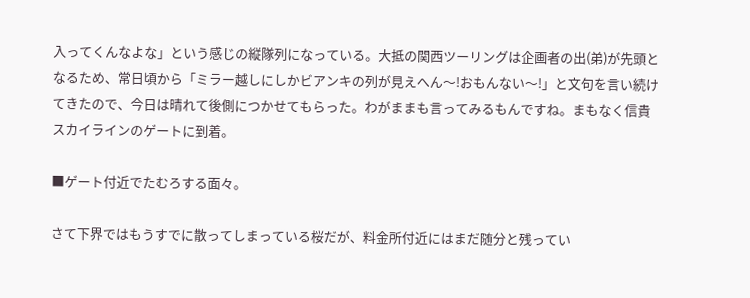入ってくんなよな」という感じの縦隊列になっている。大抵の関西ツーリングは企画者の出(弟)が先頭となるため、常日頃から「ミラー越しにしかビアンキの列が見えへん〜!おもんない〜!」と文句を言い続けてきたので、今日は晴れて後側につかせてもらった。わがままも言ってみるもんですね。まもなく信貴スカイラインのゲートに到着。

■ゲート付近でたむろする面々。

さて下界ではもうすでに散ってしまっている桜だが、料金所付近にはまだ随分と残ってい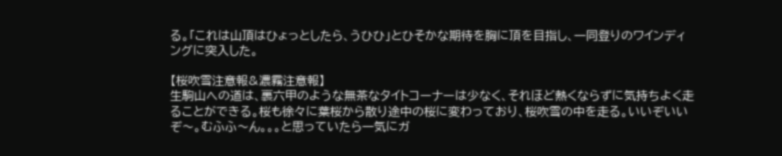る。「これは山頂はひょっとしたら、うひひ」とひそかな期待を胸に頂を目指し、一同登りのワインディングに突入した。

【桜吹雪注意報&濃霧注意報】
生駒山への道は、裏六甲のような無茶なタイトコーナーは少なく、それほど熱くならずに気持ちよく走ることができる。桜も徐々に葉桜から散り途中の桜に変わっており、桜吹雪の中を走る。いいぞいいぞ〜。むふふ〜ん。。。と思っていたら一気にガ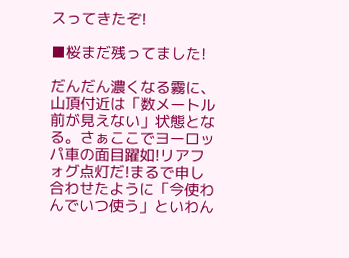スってきたぞ!

■桜まだ残ってました!

だんだん濃くなる霧に、山頂付近は「数メートル前が見えない」状態となる。さぁここでヨーロッパ車の面目躍如!リアフォグ点灯だ!まるで申し合わせたように「今使わんでいつ使う」といわん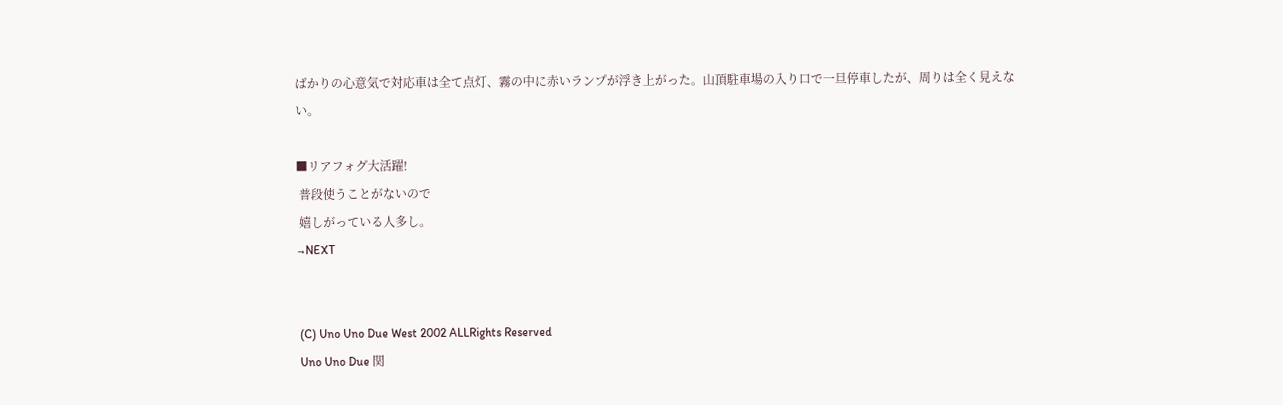ばかりの心意気で対応車は全て点灯、霧の中に赤いランプが浮き上がった。山頂駐車場の入り口で一旦停車したが、周りは全く見えない。

■リアフォグ大活躍!
 普段使うことがないので
 嬉しがっている人多し。
→NEXT


 (C) Uno Uno Due West 2002 ALLRights Reserved
 Uno Uno Due 関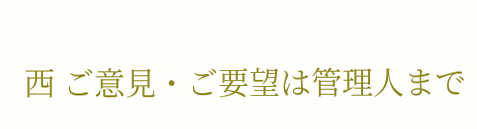西 ご意見・ご要望は管理人まで